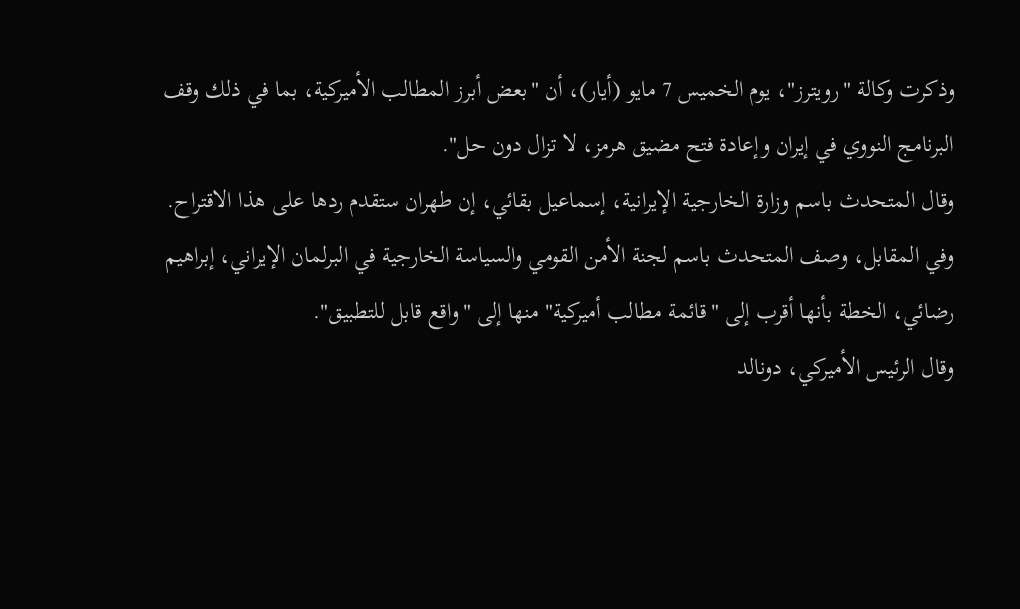وذكرت وكالة "رويترز"، يوم الخميس 7 مايو (أيار)، أن "بعض أبرز المطالب الأميركية، بما في ذلك وقف البرنامج النووي في إيران وإعادة فتح مضيق هرمز، لا تزال دون حل".
وقال المتحدث باسم وزارة الخارجية الإيرانية، إسماعيل بقائي، إن طهران ستقدم ردها على هذا الاقتراح.
وفي المقابل، وصف المتحدث باسم لجنة الأمن القومي والسياسة الخارجية في البرلمان الإيراني، إبراهيم رضائي، الخطة بأنها أقرب إلى "قائمة مطالب أميركية" منها إلى "واقع قابل للتطبيق".
وقال الرئيس الأميركي، دونالد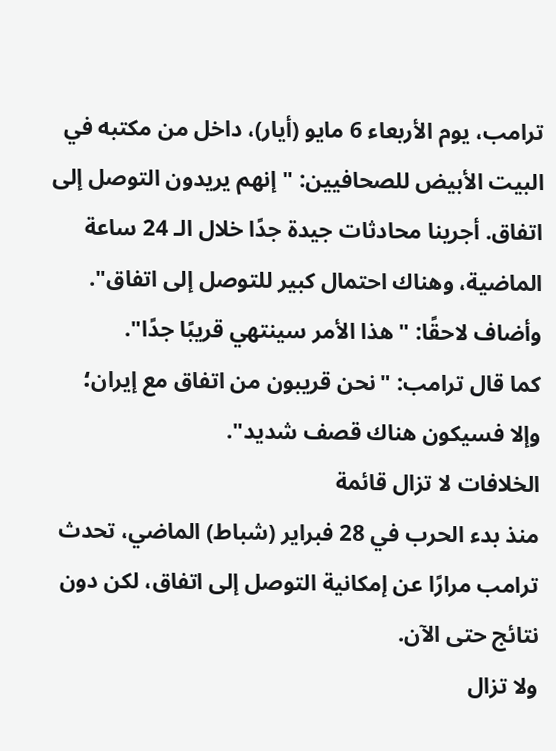ترامب، يوم الأربعاء 6 مايو (أيار)، داخل من مكتبه في البيت الأبيض للصحافيين: "إنهم يريدون التوصل إلى اتفاق. أجرينا محادثات جيدة جدًا خلال الـ 24 ساعة الماضية، وهناك احتمال كبير للتوصل إلى اتفاق".
وأضاف لاحقًا: "هذا الأمر سينتهي قريبًا جدًا".
كما قال ترامب: "نحن قريبون من اتفاق مع إيران؛ وإلا فسيكون هناك قصف شديد".
الخلافات لا تزال قائمة
منذ بدء الحرب في 28 فبراير (شباط) الماضي، تحدث ترامب مرارًا عن إمكانية التوصل إلى اتفاق، لكن دون نتائج حتى الآن.
ولا تزال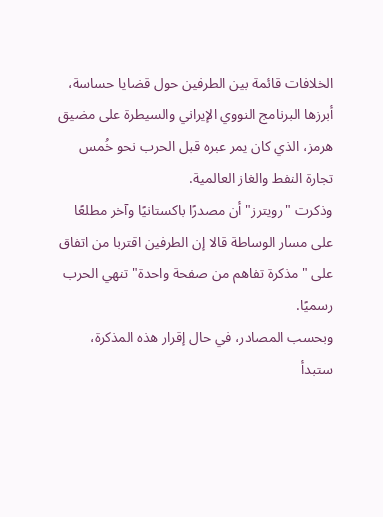الخلافات قائمة بين الطرفين حول قضايا حساسة، أبرزها البرنامج النووي الإيراني والسيطرة على مضيق هرمز، الذي كان يمر عبره قبل الحرب نحو خُمس تجارة النفط والغاز العالمية.
وذكرت "رويترز" أن مصدرًا باكستانيًا وآخر مطلعًا على مسار الوساطة قالا إن الطرفين اقتربا من اتفاق على "مذكرة تفاهم من صفحة واحدة" تنهي الحرب رسميًا.
وبحسب المصادر، في حال إقرار هذه المذكرة، ستبدأ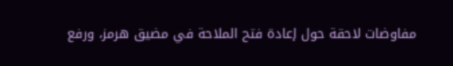مفاوضات لاحقة حول إعادة فتح الملاحة في مضيق هرمز، ورفع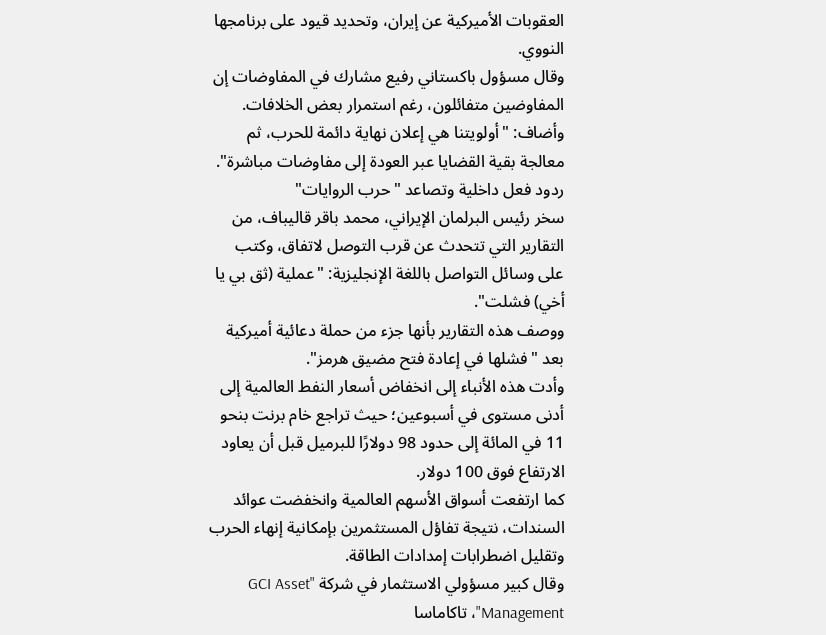العقوبات الأميركية عن إيران، وتحديد قيود على برنامجها النووي.
وقال مسؤول باكستاني رفيع مشارك في المفاوضات إن المفاوضين متفائلون، رغم استمرار بعض الخلافات.
وأضاف: "أولويتنا هي إعلان نهاية دائمة للحرب، ثم معالجة بقية القضايا عبر العودة إلى مفاوضات مباشرة".
ردود فعل داخلية وتصاعد "حرب الروايات"
سخر رئيس البرلمان الإيراني، محمد باقر قاليباف، من التقارير التي تتحدث عن قرب التوصل لاتفاق، وكتب على وسائل التواصل باللغة الإنجليزية: "عملية (ثق بي يا أخي) فشلت".
ووصف هذه التقارير بأنها جزء من حملة دعائية أميركية بعد "فشلها في إعادة فتح مضيق هرمز".
وأدت هذه الأنباء إلى انخفاض أسعار النفط العالمية إلى أدنى مستوى في أسبوعين؛ حيث تراجع خام برنت بنحو 11 في المائة إلى حدود 98 دولارًا للبرميل قبل أن يعاود الارتفاع فوق 100 دولار.
كما ارتفعت أسواق الأسهم العالمية وانخفضت عوائد السندات، نتيجة تفاؤل المستثمرين بإمكانية إنهاء الحرب وتقليل اضطرابات إمدادات الطاقة.
وقال كبير مسؤولي الاستثمار في شركة "GCI Asset Management"، تاكاماسا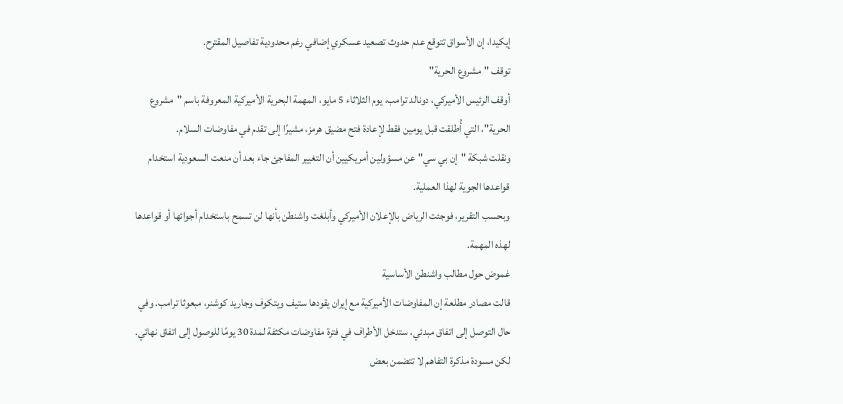إيكيدا، إن الأسواق تتوقع عدم حدوث تصعيد عسكري إضافي رغم محدودية تفاصيل المقترح.
توقف "مشروع الحرية"
أوقف الرئيس الأميركي، دونالد ترامب، يوم الثلاثاء 5 مايو، المهمة البحرية الأميركية المعروفة باسم "مشروع الحرية"، التي أُطلقت قبل يومين فقط لإعادة فتح مضيق هرمز، مشيرًا إلى تقدم في مفاوضات السلام.
ونقلت شبكة "إن بي سي" عن مسؤولين أمريكيين أن التغيير المفاجئ جاء بعد أن منعت السعودية استخدام قواعدها الجوية لهذا العملية.
وبحسب التقرير، فوجئت الرياض بالإعلان الأميركي وأبلغت واشنطن بأنها لن تسمح باستخدام أجوائها أو قواعدها لهذه المهمة.
غموض حول مطالب واشنطن الأساسية
قالت مصادر مطلعة إن المفاوضات الأميركية مع إيران يقودها ستيف ويتكوف وجاريد كوشنر، مبعوثا ترامب. وفي حال التوصل إلى اتفاق مبدئي، ستدخل الأطراف في فترة مفاوضات مكثفة لمدة 30 يومًا للوصول إلى اتفاق نهائي.
لكن مسودة مذكرة التفاهم لا تتضمن بعض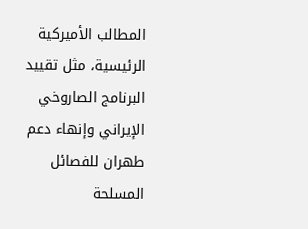المطالب الأميركية الرئيسية، مثل تقييد البرنامج الصاروخي الإيراني وإنهاء دعم طهران للفصائل المسلحة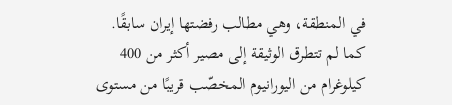في المنطقة، وهي مطالب رفضتها إيران سابقًا.
كما لم تتطرق الوثيقة إلى مصير أكثر من 400 كيلوغرام من اليورانيوم المخصّب قريبًا من مستوى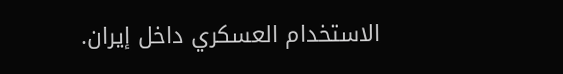الاستخدام العسكري داخل إيران.